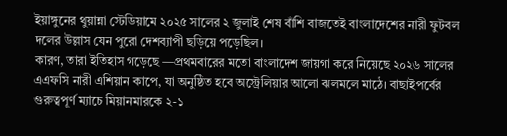ইয়াঙ্গুনের থুয়ান্না স্টেডিয়ামে ২০২৫ সালের ২ জুলাই শেষ বাঁশি বাজতেই বাংলাদেশের নারী ফুটবল দলের উল্লাস যেন পুরো দেশব্যাপী ছড়িয়ে পড়েছিল।
কারণ, তারা ইতিহাস গড়েছে —প্রথমবারের মতো বাংলাদেশ জায়গা করে নিয়েছে ২০২৬ সালের এএফসি নারী এশিয়ান কাপে, যা অনুষ্ঠিত হবে অস্ট্রেলিয়ার আলো ঝলমলে মাঠে। বাছাইপর্বের গুরুত্বপূর্ণ ম্যাচে মিয়ানমারকে ২-১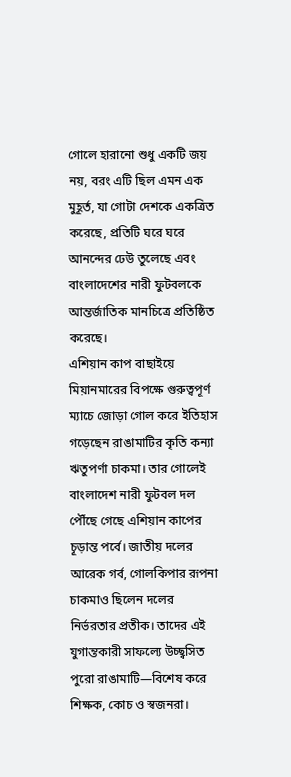গোলে হারানো শুধু একটি জয় নয়, বরং এটি ছিল এমন এক মুহূর্ত, যা গোটা দেশকে একত্রিত করেছে, প্রতিটি ঘরে ঘরে আনন্দের ঢেউ তুলেছে এবং বাংলাদেশের নারী ফুটবলকে আন্তর্জাতিক মানচিত্রে প্রতিষ্ঠিত করেছে।
এশিয়ান কাপ বাছাইয়ে মিয়ানমারের বিপক্ষে গুরুত্বপূর্ণ ম্যাচে জোড়া গোল করে ইতিহাস গড়েছেন রাঙামাটির কৃতি কন্যা ঋতুপর্ণা চাকমা। তার গোলেই বাংলাদেশ নারী ফুটবল দল পৌঁছে গেছে এশিয়ান কাপের চূড়ান্ত পর্বে। জাতীয় দলের আরেক গর্ব, গোলকিপার রূপনা চাকমাও ছিলেন দলের নির্ভরতার প্রতীক। তাদের এই যুগান্তকারী সাফল্যে উচ্ছ্বসিত পুরো রাঙামাটি—বিশেষ করে শিক্ষক, কোচ ও স্বজনরা।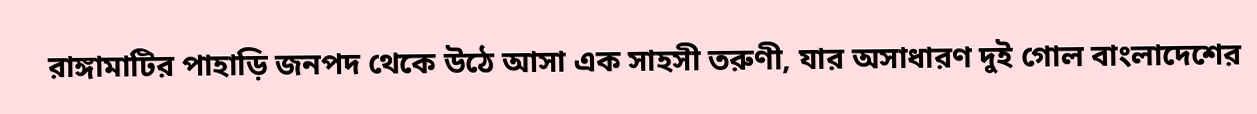রাঙ্গামাটির পাহাড়ি জনপদ থেকে উঠে আসা এক সাহসী তরুণী, যার অসাধারণ দুই গোল বাংলাদেশের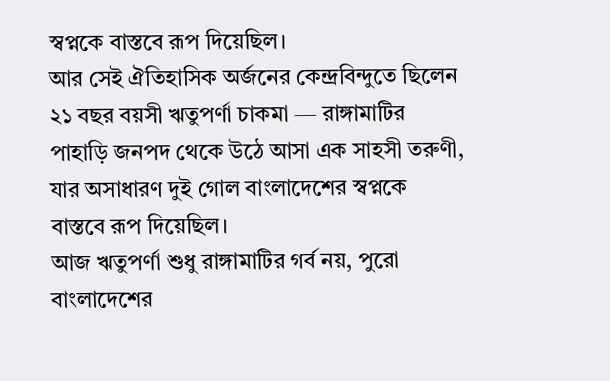স্বপ্নকে বাস্তবে রূপ দিয়েছিল।
আর সেই ঐতিহাসিক অর্জনের কেন্দ্রবিন্দুতে ছিলেন ২১ বছর বয়সী ঋতুপর্ণা চাকমা — রাঙ্গামাটির পাহাড়ি জনপদ থেকে উঠে আসা এক সাহসী তরুণী, যার অসাধারণ দুই গোল বাংলাদেশের স্বপ্নকে বাস্তবে রূপ দিয়েছিল।
আজ ঋতুপর্ণা শুধু রাঙ্গামাটির গর্ব নয়, পুরো বাংলাদেশের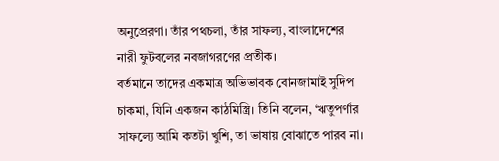অনুপ্রেরণা। তাঁর পথচলা, তাঁর সাফল্য, বাংলাদেশের নারী ফুটবলের নবজাগরণের প্রতীক।
বর্তমানে তাদের একমাত্র অভিভাবক বোনজামাই সুদিপ চাকমা, যিনি একজন কাঠমিস্ত্রি। তিনি বলেন, ‘ঋতুপর্ণার সাফল্যে আমি কতটা খুশি, তা ভাষায় বোঝাতে পারব না।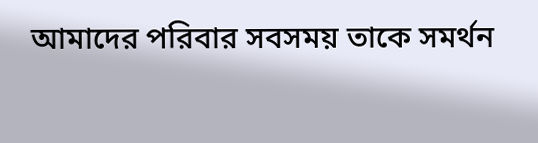আমাদের পরিবার সবসময় তাকে সমর্থন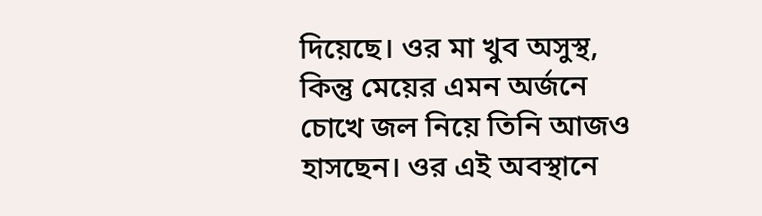দিয়েছে। ওর মা খুব অসুস্থ, কিন্তু মেয়ের এমন অর্জনে চোখে জল নিয়ে তিনি আজও হাসছেন। ওর এই অবস্থানে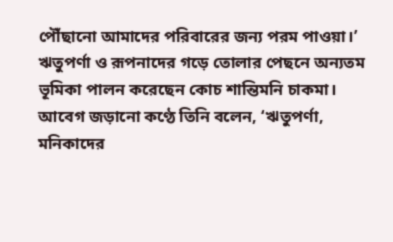পৌঁছানো আমাদের পরিবারের জন্য পরম পাওয়া।’
ঋতুপর্ণা ও রূপনাদের গড়ে তোলার পেছনে অন্যতম ভূমিকা পালন করেছেন কোচ শান্তিমনি চাকমা। আবেগ জড়ানো কণ্ঠে তিনি বলেন, ‘ঋতুপর্ণা, মনিকাদের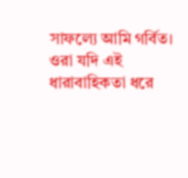সাফল্যে আমি গর্বিত। ওরা যদি এই ধারাবাহিকতা ধরে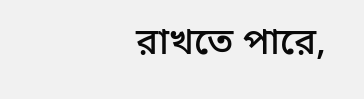রাখতে পারে,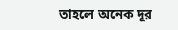তাহলে অনেক দূর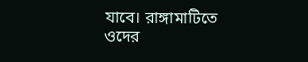যাবে। রাঙ্গামাটিতে ওদের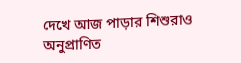দেখে আজ পাড়ার শিশুরাও অনুপ্রাণিত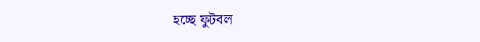হচ্ছে ফুটবল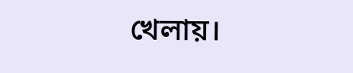খেলায়।